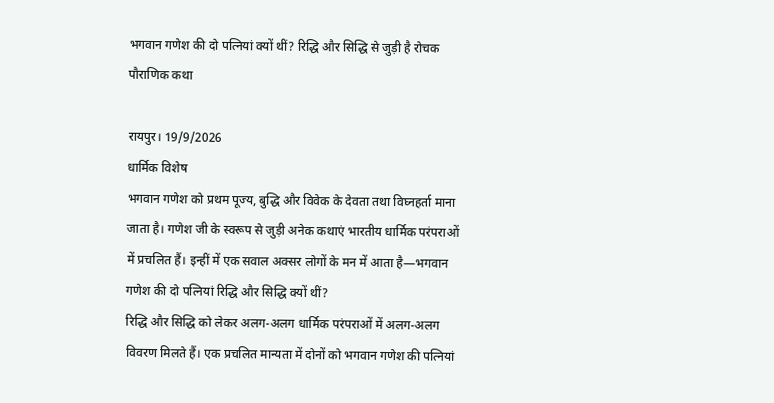भगवान गणेश की दो पत्नियां क्यों थीं? रिद्धि और सिद्धि से जुड़ी है रोचक पौराणिक कथा

रायपुर। 19/9/2026
धार्मिक विशेष
भगवान गणेश को प्रथम पूज्य, बुद्धि और विवेक के देवता तथा विघ्नहर्ता माना जाता है। गणेश जी के स्वरूप से जुड़ी अनेक कथाएं भारतीय धार्मिक परंपराओं में प्रचलित हैं। इन्हीं में एक सवाल अक्सर लोगों के मन में आता है—भगवान गणेश की दो पत्नियां रिद्धि और सिद्धि क्यों थीं?
रिद्धि और सिद्धि को लेकर अलग-अलग धार्मिक परंपराओं में अलग-अलग विवरण मिलते हैं। एक प्रचलित मान्यता में दोनों को भगवान गणेश की पत्नियां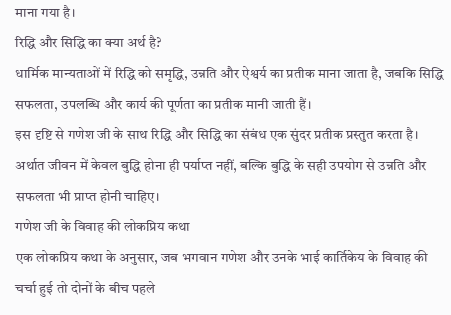माना गया है।
रिद्धि और सिद्धि का क्या अर्थ है?
धार्मिक मान्यताओं में रिद्धि को समृद्धि, उन्नति और ऐश्वर्य का प्रतीक माना जाता है, जबकि सिद्धि सफलता, उपलब्धि और कार्य की पूर्णता का प्रतीक मानी जाती हैं।
इस दृष्टि से गणेश जी के साथ रिद्धि और सिद्धि का संबंध एक सुंदर प्रतीक प्रस्तुत करता है। अर्थात जीवन में केवल बुद्धि होना ही पर्याप्त नहीं, बल्कि बुद्धि के सही उपयोग से उन्नति और सफलता भी प्राप्त होनी चाहिए।
गणेश जी के विवाह की लोकप्रिय कथा
एक लोकप्रिय कथा के अनुसार, जब भगवान गणेश और उनके भाई कार्तिकेय के विवाह की चर्चा हुई तो दोनों के बीच पहले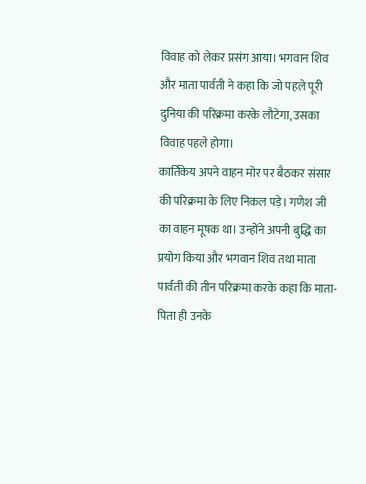विवाह को लेकर प्रसंग आया। भगवान शिव और माता पार्वती ने कहा कि जो पहले पूरी दुनिया की परिक्रमा करके लौटेगा, उसका विवाह पहले होगा।
कार्तिकेय अपने वाहन मोर पर बैठकर संसार की परिक्रमा के लिए निकल पड़े। गणेश जी का वाहन मूषक था। उन्होंने अपनी बुद्धि का प्रयोग किया और भगवान शिव तथा माता पार्वती की तीन परिक्रमा करके कहा कि माता-पिता ही उनके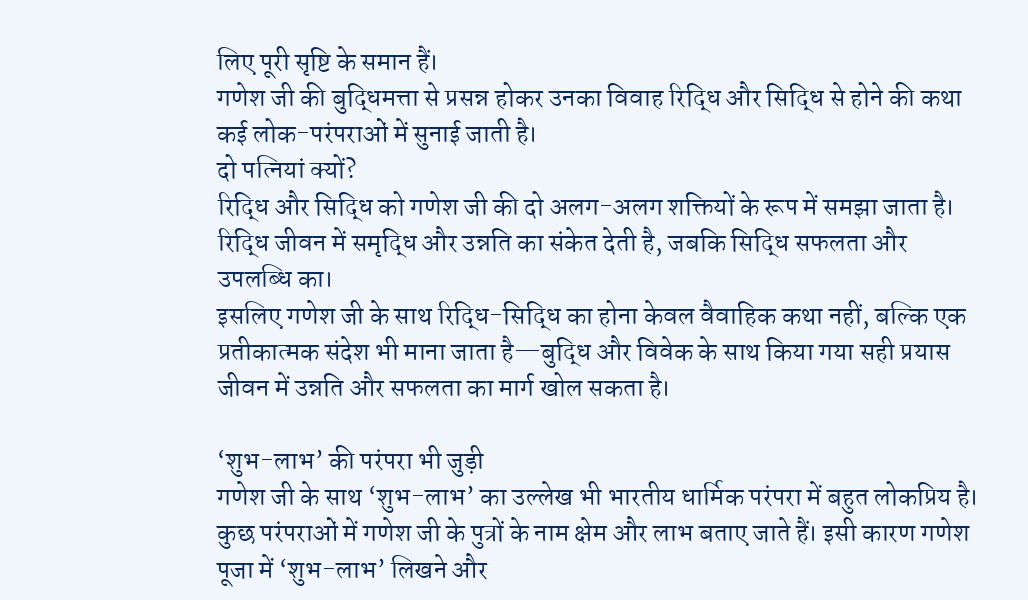लिए पूरी सृष्टि के समान हैं।
गणेश जी की बुद्धिमत्ता से प्रसन्न होकर उनका विवाह रिद्धि और सिद्धि से होने की कथा कई लोक-परंपराओं में सुनाई जाती है।
दो पत्नियां क्यों?
रिद्धि और सिद्धि को गणेश जी की दो अलग-अलग शक्तियों के रूप में समझा जाता है। रिद्धि जीवन में समृद्धि और उन्नति का संकेत देती है, जबकि सिद्धि सफलता और उपलब्धि का।
इसलिए गणेश जी के साथ रिद्धि-सिद्धि का होना केवल वैवाहिक कथा नहीं, बल्कि एक प्रतीकात्मक संदेश भी माना जाता है—बुद्धि और विवेक के साथ किया गया सही प्रयास जीवन में उन्नति और सफलता का मार्ग खोल सकता है।

‘शुभ-लाभ’ की परंपरा भी जुड़ी
गणेश जी के साथ ‘शुभ-लाभ’ का उल्लेख भी भारतीय धार्मिक परंपरा में बहुत लोकप्रिय है। कुछ परंपराओं में गणेश जी के पुत्रों के नाम क्षेम और लाभ बताए जाते हैं। इसी कारण गणेश पूजा में ‘शुभ-लाभ’ लिखने और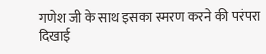गणेश जी के साथ इसका स्मरण करने की परंपरा दिखाई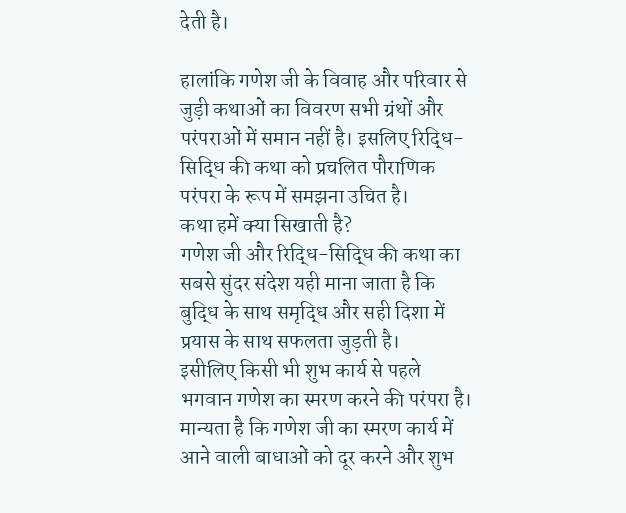देती है।

हालांकि गणेश जी के विवाह और परिवार से जुड़ी कथाओं का विवरण सभी ग्रंथों और परंपराओं में समान नहीं है। इसलिए रिद्धि-सिद्धि की कथा को प्रचलित पौराणिक परंपरा के रूप में समझना उचित है।
कथा हमें क्या सिखाती है?
गणेश जी और रिद्धि-सिद्धि की कथा का सबसे सुंदर संदेश यही माना जाता है कि बुद्धि के साथ समृद्धि और सही दिशा में प्रयास के साथ सफलता जुड़ती है।
इसीलिए किसी भी शुभ कार्य से पहले भगवान गणेश का स्मरण करने की परंपरा है। मान्यता है कि गणेश जी का स्मरण कार्य में आने वाली बाधाओं को दूर करने और शुभ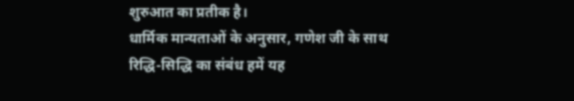शुरुआत का प्रतीक है।
धार्मिक मान्यताओं के अनुसार, गणेश जी के साथ रिद्धि-सिद्धि का संबंध हमें यह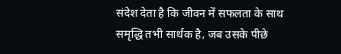संदेश देता है कि जीवन में सफलता के साथ समृद्धि तभी सार्थक है, जब उसके पीछे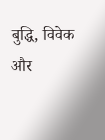बुद्धि, विवेक और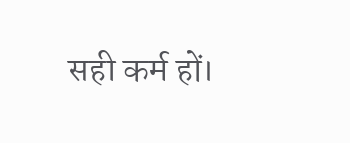सही कर्म हों।